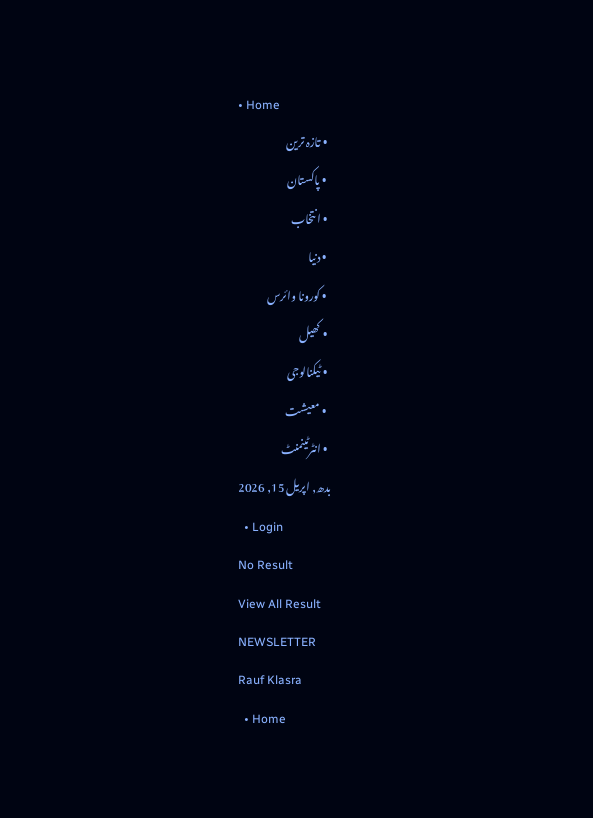• Home
  • تازہ ترین
  • پاکستان
  • انتخاب
  • دنیا
  • کورونا وائرس
  • کھیل
  • ٹیکنالوجی
  • معیشت
  • انٹرٹینمنٹ
بدھ, اپریل 15, 2026
  • Login
No Result
View All Result
NEWSLETTER
Rauf Klasra
  • Home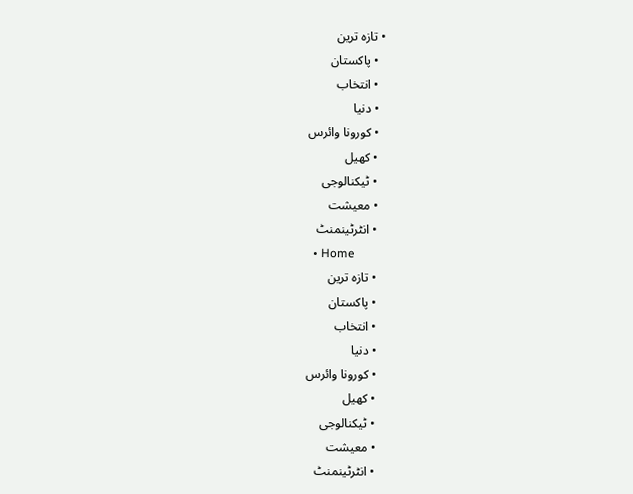• تازہ ترین
  • پاکستان
  • انتخاب
  • دنیا
  • کورونا وائرس
  • کھیل
  • ٹیکنالوجی
  • معیشت
  • انٹرٹینمنٹ
  • Home
  • تازہ ترین
  • پاکستان
  • انتخاب
  • دنیا
  • کورونا وائرس
  • کھیل
  • ٹیکنالوجی
  • معیشت
  • انٹرٹینمنٹ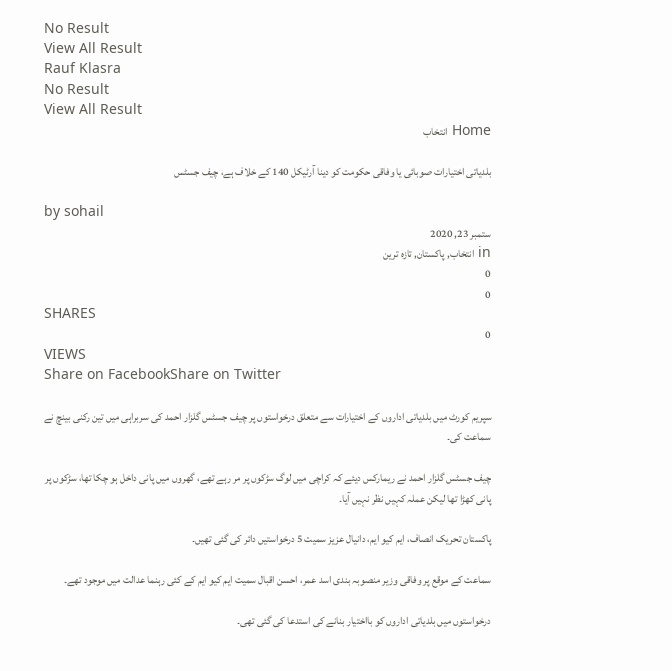No Result
View All Result
Rauf Klasra
No Result
View All Result
Home انتخاب

بلدیاتی اختیارات صوبائی یا وفاقی حکومت کو دینا آرٹیکل 140 کے خلاف ہے، چیف جسٹس

by sohail
ستمبر 23, 2020
in انتخاب, پاکستان, تازہ ترین
0
0
SHARES
0
VIEWS
Share on FacebookShare on Twitter

سپریم کورٹ میں بلدیاتی اداروں کے اختیارات سے متعلق درخواستوں پر چیف جسٹس گلزار احمد کی سربراہی میں تین رکنی بینچ نے سماعت کی۔

چیف جسٹس گلزار احمد نے ریمارکس دیئے کہ کراچی میں لوگ سڑکوں پر مر رہے تهے، گهروں میں پانی داخل ہو چکا تها، سڑکوں پر پانی کهڑا تها لیکن عملہ کہیں نظر نہیں آیا۔

پاکستان تحریک انصاف، ایم کیو ایم، دانیال عزیز سمیت 5 درخواستیں دائر کی گئی تھیں۔

سماعت کے موقع پر وفاقی وزیر منصوبہ بندی اسد عمر، احسن اقبال سمیت ایم کیو ایم کے کئی رہنما عدالت میں موجود تھے۔

درخواستوں میں بلدیاتی اداروں کو بااختیار بنانے کی استدعا کی گئی تھی۔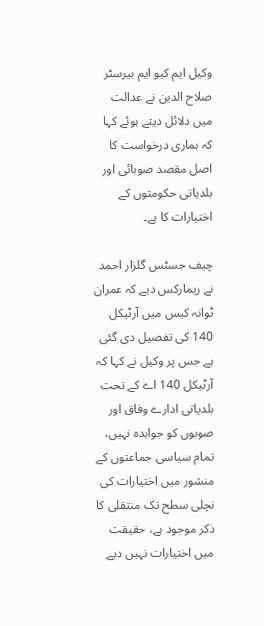وکیل ایم کیو ایم بیرسٹر صلاح الدین نے عدالت میں دلائل دیتے ہوئے کہا کہ ہماری درخواست کا اصل مقصد صوبائی اور بلدیاتی حکومتوں کے اختیارات کا ہے۔

چیف جسٹس گلزار احمد نے ریمارکس دیے کہ عمران ٹوانہ کیس میں آرٹیکل 140 کی تفصیل دی گئی ہے جس پر وکیل نے کہا کہ آرٹیکل 140 اے کے تحت بلدیاتی ادارے وفاق اور صوبوں کو جوابدہ نہیں، تمام سیاسی جماعتوں کے منشور میں اختیارات کی نچلی سطح تک منتقلی کا ذکر موجود ہے، حقیقت میں اختیارات نہیں دیے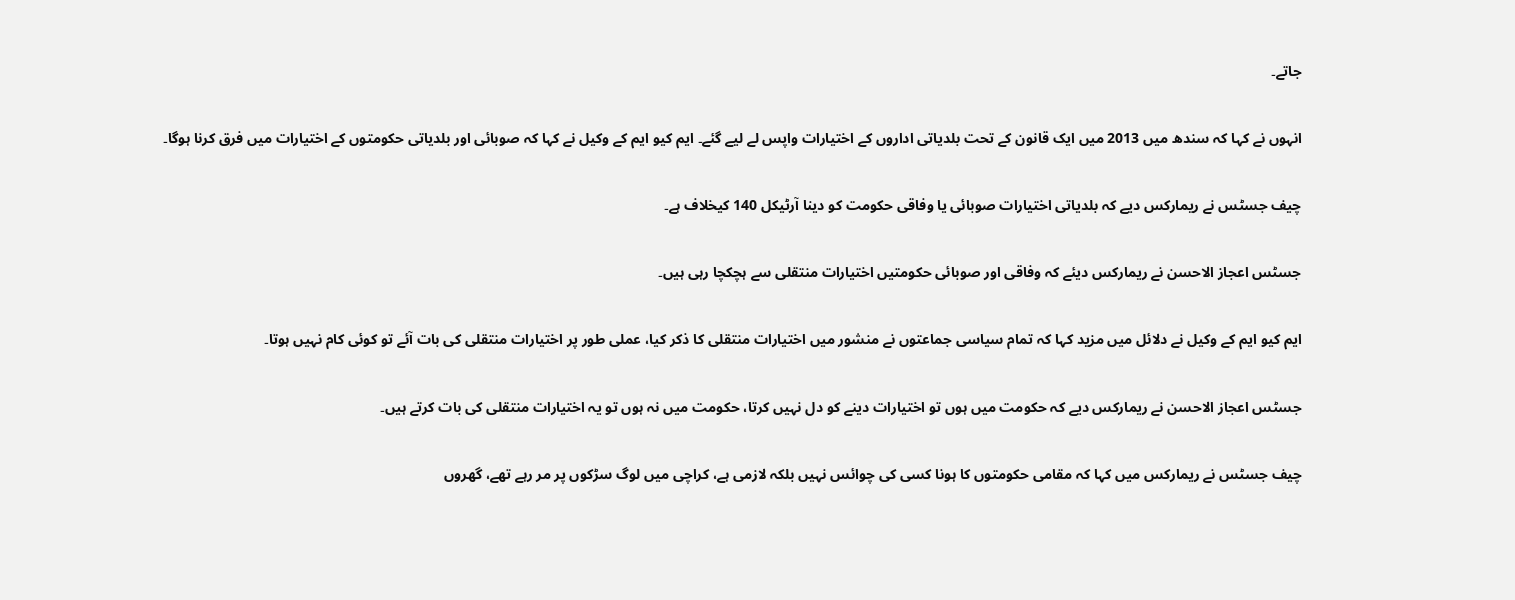جاتے۔

انہوں نے کہا کہ سندھ میں 2013 میں ایک قانون کے تحت بلدیاتی اداروں کے اختیارات واپس لے لیے گئے۔ ایم کیو ایم کے وکیل نے کہا کہ صوبائی اور بلدیاتی حکومتوں کے اختیارات میں فرق کرنا ہوگا۔

چیف جسٹس نے ریمارکس دیے کہ بلدیاتی اختیارات صوبائی یا وفاقی حکومت کو دینا آرٹیکل 140 کیخلاف ہے۔

جسٹس اعجاز الاحسن نے ریمارکس دیئے کہ وفاقی اور صوبائی حکومتیں اختیارات منتقلی سے ہچکچا رہی ہیں۔

ایم کیو ایم کے وکیل نے دلائل میں مزید کہا کہ تمام سیاسی جماعتوں نے منشور میں اختیارات منتقلی کا ذکر کیا، عملی طور پر اختیارات منتقلی کی بات آئے تو کوئی کام نہیں ہوتا۔

جسٹس اعجاز الاحسن نے ریمارکس دیے کہ حکومت میں ہوں تو اختیارات دینے کو دل نہیں کرتا، حکومت میں نہ ہوں تو یہ اختیارات منتقلی کی بات کرتے ہیں۔

چیف جسٹس نے ریمارکس میں کہا کہ مقامی حکومتوں کا ہونا کسی کی چوائس نہیں بلکہ لازمی ہے، کراچی میں لوگ سڑکوں پر مر رہے تهے، گهروں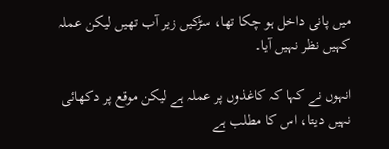میں پانی داخل ہو چکا تها، سڑکیں زیر آب تھیں لیکن عملہ کہیں نظر نہیں آیا۔

انہوں نے کہا کہ کاغذوں پر عملہ ہے لیکن موقع پر دکهائی نہیں دیتا، اس کا مطلب ہے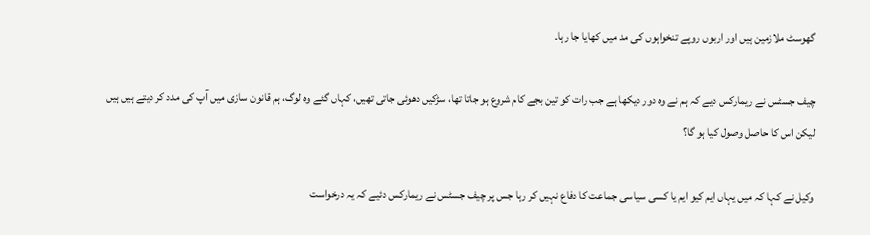گهوسٹ ملازمین ہیں اور اربوں روپے تنخواہوں کی مد میں کهایا جا رہا۔

چیف جسٹس نے ریمارکس دیے کہ ہم نے وہ دور دیکها ہے جب رات کو تین بجے کام شروع ہو جاتا تها، سڑکیں دهوئی جاتی تهیں، کہاں گئے وہ لوگ، ہم قانون سازی میں آپ کی مدد کر دیتے ہیں ہیں لیکن اس کا حاصل وصول کیا ہو گا؟

وکیل نے کہا کہ میں یہاں ایم کیو ایم یا کسی سیاسی جماعت کا دفاع نہیں کر رہا جس پر چیف جسٹس نے ریمارکس دئیے کہ یہ درخواست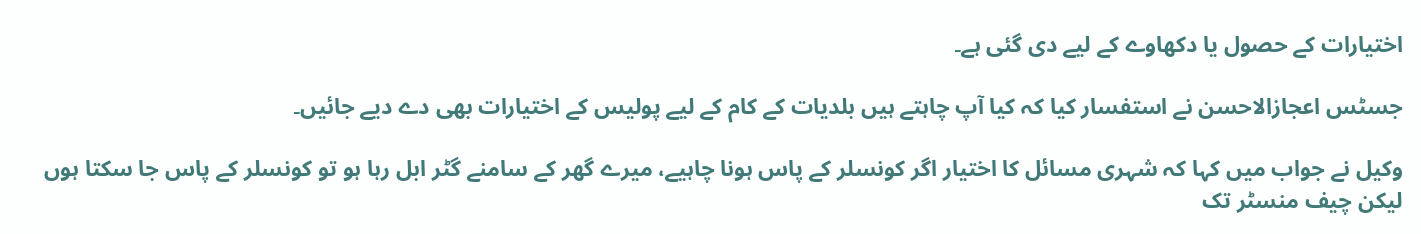اختیارات کے حصول یا دکهاوے کے لیے دی گئی ہے۔

جسٹس اعجازالاحسن نے استفسار کیا کہ کیا آپ چاہتے ہیں بلدیات کے کام کے لیے پولیس کے اختیارات بهی دے دیے جائیں۔

وکیل نے جواب میں کہا کہ شہری مسائل کا اختیار اگر کونسلر کے پاس ہونا چاہیے، میرے گهر کے سامنے گٹر ابل رہا ہو تو کونسلر کے پاس جا سکتا ہوں لیکن چیف منسٹر تک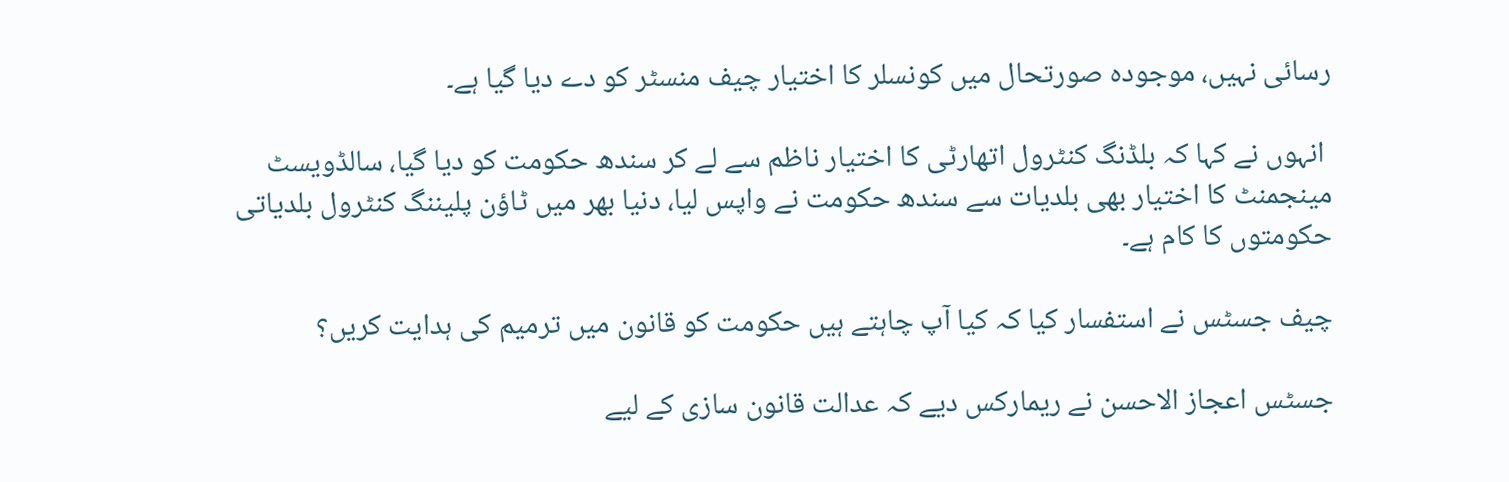رسائی نہیں، موجودہ صورتحال میں کونسلر کا اختیار چیف منسٹر کو دے دیا گیا ہے۔

 انہوں نے کہا کہ بلڈنگ کنٹرول اتھارٹی کا اختیار ناظم سے لے کر سندھ حکومت کو دیا گیا، سالڈویسٹ مینجمنٹ کا اختیار بھی بلدیات سے سندھ حکومت نے واپس لیا، دنیا بھر میں ٹاؤن پلیننگ کنٹرول بلدیاتی حکومتوں کا کام ہے۔

چیف جسٹس نے استفسار کیا کہ کیا آپ چاہتے ہیں حکومت کو قانون میں ترمیم کی ہدایت کریں؟

جسٹس اعجاز الاحسن نے ریمارکس دیے کہ عدالت قانون سازی کے لیے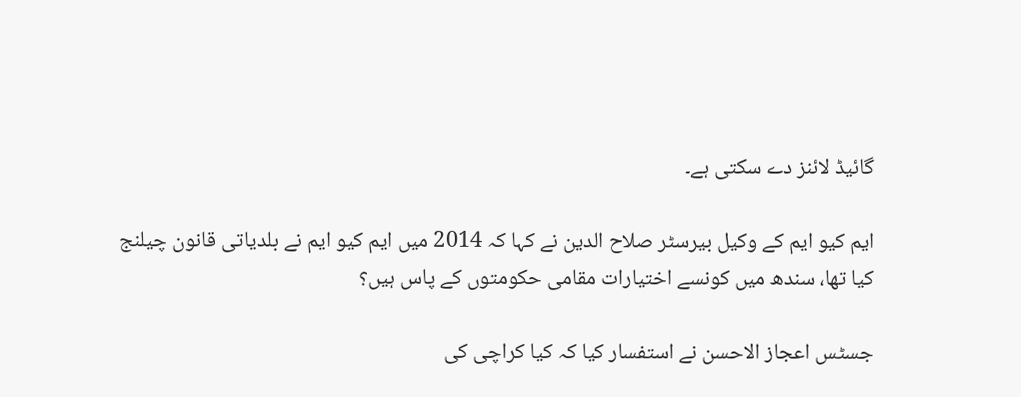گائیڈ لائنز دے سکتی ہے۔

ایم کیو ایم کے وکیل بیرسٹر صلاح الدین نے کہا کہ 2014 میں ایم کیو ایم نے بلدیاتی قانون چیلنج کیا تھا، سندھ میں کونسے اختیارات مقامی حکومتوں کے پاس ہیں؟

جسٹس اعجاز الاحسن نے استفسار کیا کہ کیا کراچی کی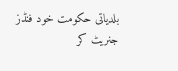بلدیاتی حکومت خود فنڈز جنریٹ کر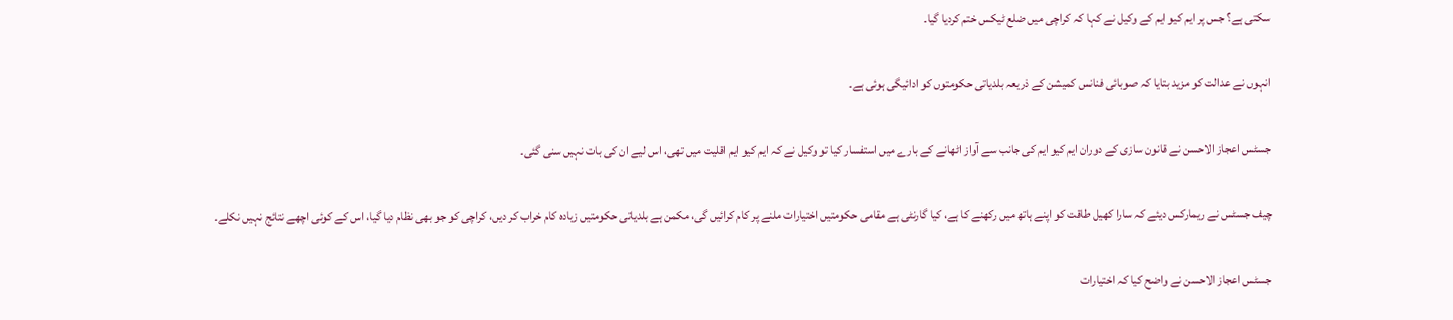سکتی ہے؟ جس پر ایم کیو ایم کے وکیل نے کہا کہ کراچی میں ضلع ٹیکس ختم کردیا گیا۔

انہوں نے عدالت کو مزید بتایا کہ صوبائی فنانس کمیشن کے ذریعہ بلدیاتی حکومتوں کو ادائیگی ہوئی ہے۔

جسٹس اعجاز الاحسن نے قانون سازی کے دوران ایم کیو ایم کی جانب سے آواز اٹھانے کے بارے میں استفسار کیا تو وکیل نے کہ ایم کیو ایم اقلیت میں تھی، اس لیے ان کی بات نہیں سنی گئی۔

چیف جسٹس نے ریمارکس دیئے کہ سارا کھیل طاقت کو اپنے ہاتھ میں رکھنے کا ہے، کیا گارنٹی ہے مقامی حکومتیں اختیارات ملنے پر کام کرائیں گی، مکمن ہے بلدیاتی حکومتیں زیادہ کام خراب کر دیں، کراچی کو جو بھی نظام دیا گیا، اس کے کوئی اچھے نتائج نہیں نکلے۔

جسٹس اعجاز الاحسن نے واضح کیا کہ اختیارات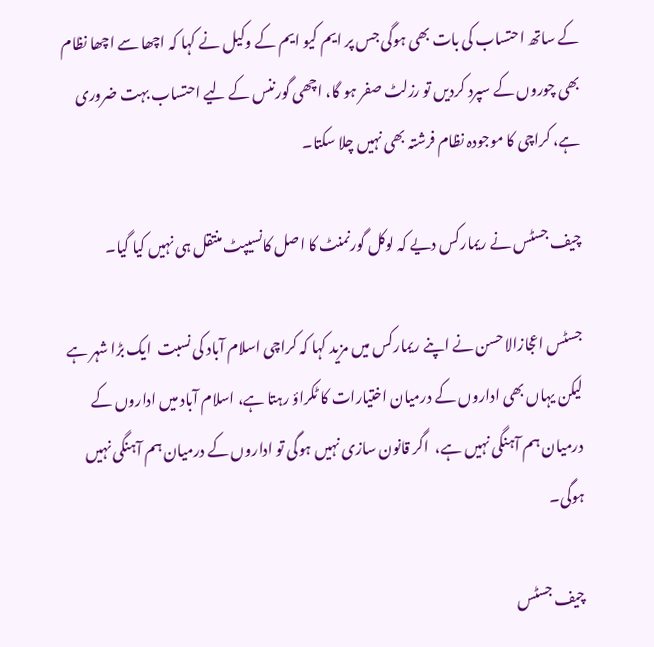کے ساتھ احتساب کی بات بھی ہوگی جس پر ایم کیو ایم کے وکیل نے کہا کہ اچھا سے اچھا نظام بھی چوروں کے سپرد کردیں تو رزلٹ صفر ہو گا، اچھی گورننس کے لیے احتساب بہت ضروری ہے، کراچی کا موجودہ نظام فرشتہ بھی نہیں چلا سکتا۔

چیف جسٹس نے ریمارکس دیے کہ لوکل گورنمنٹ کا اصل کانسیپٹ منتقل ہی نہیں کیا گیا۔

جسٹس اعجازالاحسن نے اپنے ریمارکس میں مزید کہا کہ کراچی اسلام آباد کی نسبت  ایک بڑا شہر ہے لیکن یہاں بھی اداروں کے درمیان اختیارات کا ٹکراؤ رہتا ہے، اسلام آباد میں اداروں کے درمیان ہم آہنگی نہیں ہے،  اگر قانون سازی نہیں ہوگی تو اداروں کے درمیان ہم آہنگی نہیں ہوگی۔

چیف جسٹس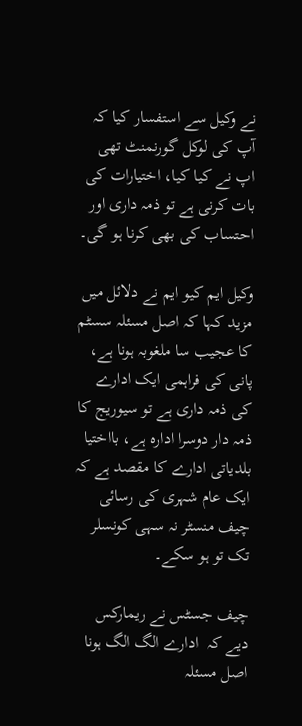نے وکیل سے استفسار کیا کہ آپ کی لوکل گورنمنٹ تھی اپ نے کیا کیا، اختیارات کی بات کرنی ہے تو ذمہ داری اور احتساب کی بھی کرنا ہو گی۔

وکیل ایم کیو ایم نے دلائل میں مزید کہا کہ اصل مسئلہ سسٹم کا عجیب سا ملغوبہ ہونا ہے، پانی کی فراہمی ایک ادارے کی ذمہ داری ہے تو سیوریج کا ذمہ دار دوسرا ادارہ ہے، بااختیا بلدیاتی ادارے کا مقصد ہے کہ ایک عام شہری کی رسائی چیف منسٹر نہ سہی کونسلر تک تو ہو سکے۔

چیف جسٹس نے ریمارکس دیے کہ  ادارے الگ الگ ہونا اصل مسئلہ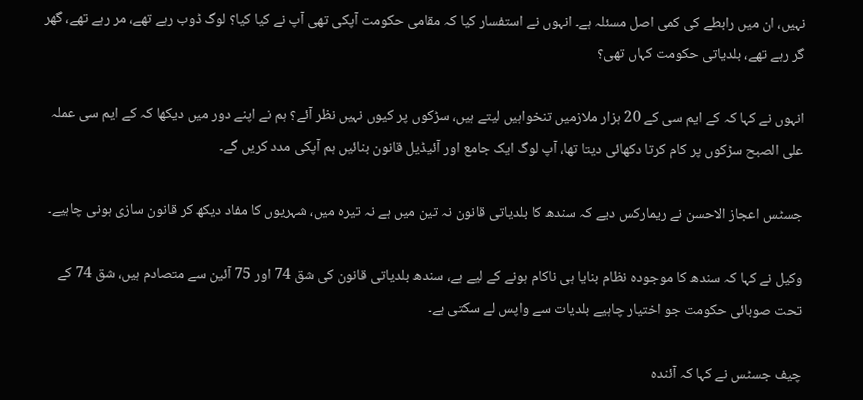نہیں، ان میں رابطے کی کمی اصل مسئلہ ہے۔ انہوں نے استفسار کیا کہ مقامی حکومت آپکی تھی آپ نے کیا کیا؟ لوگ ڈوب رہے تھے، مر رہے تھے، گھر گر رہے تھے، بلدیاتی حکومت کہاں تھی؟

انہوں نے کہا کہ کے ایم سی کے 20 ہزار ملازمیں تنخواہیں لیتے ہیں، سڑکوں پر کیوں نہیں نظر آئے؟ ہم نے اپنے دور میں دیکھا کہ کے ایم سی عملہ علی الصبح سڑکوں پر کام کرتا دکھائی دیتا تھا، آپ لوگ ایک جامع اور آئیڈیل قانون بنائیں ہم آپکی مدد کریں گے۔

جسٹس اعجاز الاحسن نے ریمارکس دیے کہ سندھ کا بلدیاتی قانون نہ تین میں ہے نہ تیرہ میں، شہریوں کا مفاد دیکھ کر قانون سازی ہونی چاہیے۔

وکیل نے کہا کہ سندھ کا موجودہ نظام بنایا ہی ناکام ہونے کے لیے ہے، سندھ بلدیاتی قانون کی شق 74 اور 75 آئین سے متصادم ہیں، شق 74 کے تحت صوبائی حکومت جو اختیار چاہیے بلدیات سے واپس لے سکتی ہے۔

چیف جسٹس نے کہا کہ آئندہ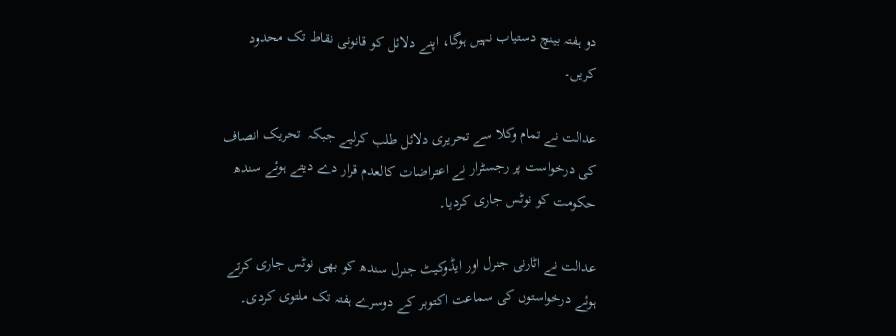دو ہفتہ بینچ دستیاب نہیں ہوگا، اپنے دلائل کو قانونی نقاط تک محدود کریں۔

عدالت نے تمام وکلا سے تحریری دلائل طلب کرلیے جبکہ  تحریک انصاف کی درخواست پر رجسٹرار نے اعتراضات کالعدم قرار دے دیتے ہوئے سندھ حکومت کو نوٹس جاری کردیا۔

عدالت نے اٹارنی جنرل اور ایڈوکیٹ جنرل سندھ کو بھی نوٹس جاری کرتے ہوئے درخواستوں کی سماعت اکتوبر کے دوسرے ہفتہ تک ملتوی کردی۔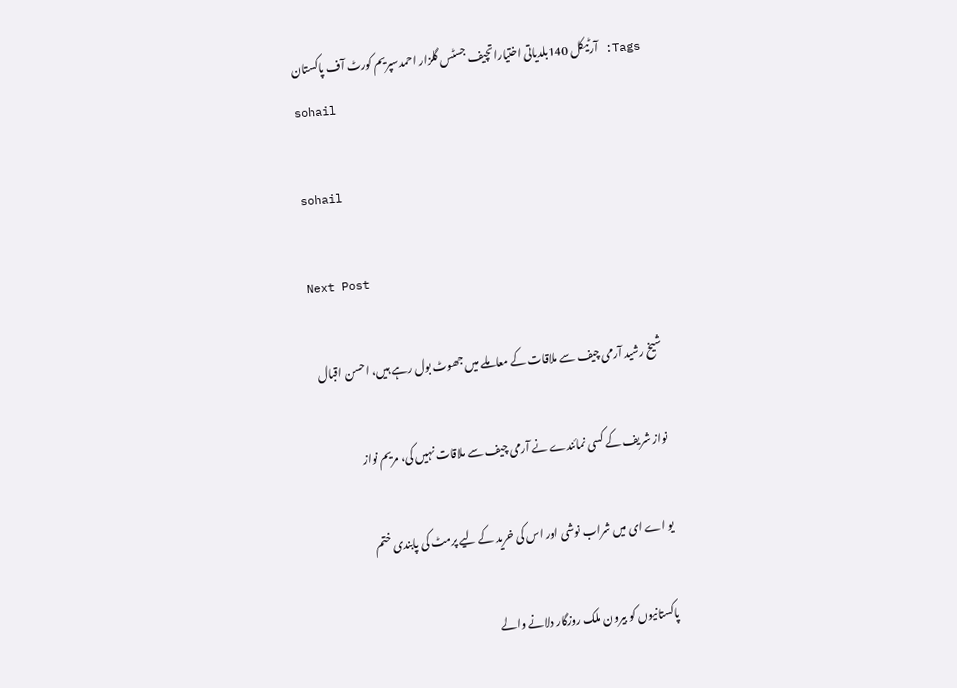Tags: آرٹیکل 140بلدیاتی اختیاراتچیف جسٹس گلزار احمدسپریم کورٹ آف پاکستان
sohail

sohail

Next Post

شیخ رشید آرمی چیف سے ملاقات کے معاملے میں جھوٹ بول رہے ہیں، احسن اقبال

نواز شریف کے کسی نمائندے نے آرمی چیف سے ملاقات نہیں کی، مریم نواز

یو اے ای میں شراب نوشی اور اس کی خرید کے لیے پرمٹ کی پابندی ختم

پاکستانیوں کو بیرون ملک روزگار دلانے والے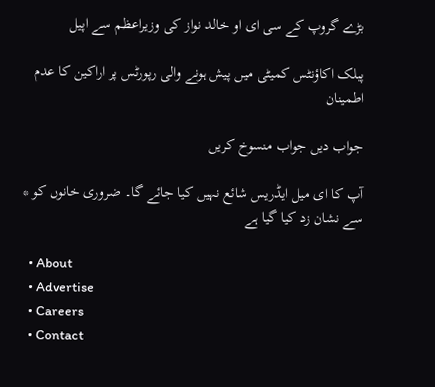بڑے گروپ کے سی ای او خالد نواز کی وزیراعظم سے اپیل

پبلک اکاؤنٹس کمیٹی میں پیش ہونے والی رپورٹس پر اراکین کا عدم اطمینان

جواب دیں جواب منسوخ کریں

آپ کا ای میل ایڈریس شائع نہیں کیا جائے گا۔ ضروری خانوں کو * سے نشان زد کیا گیا ہے

  • About
  • Advertise
  • Careers
  • Contact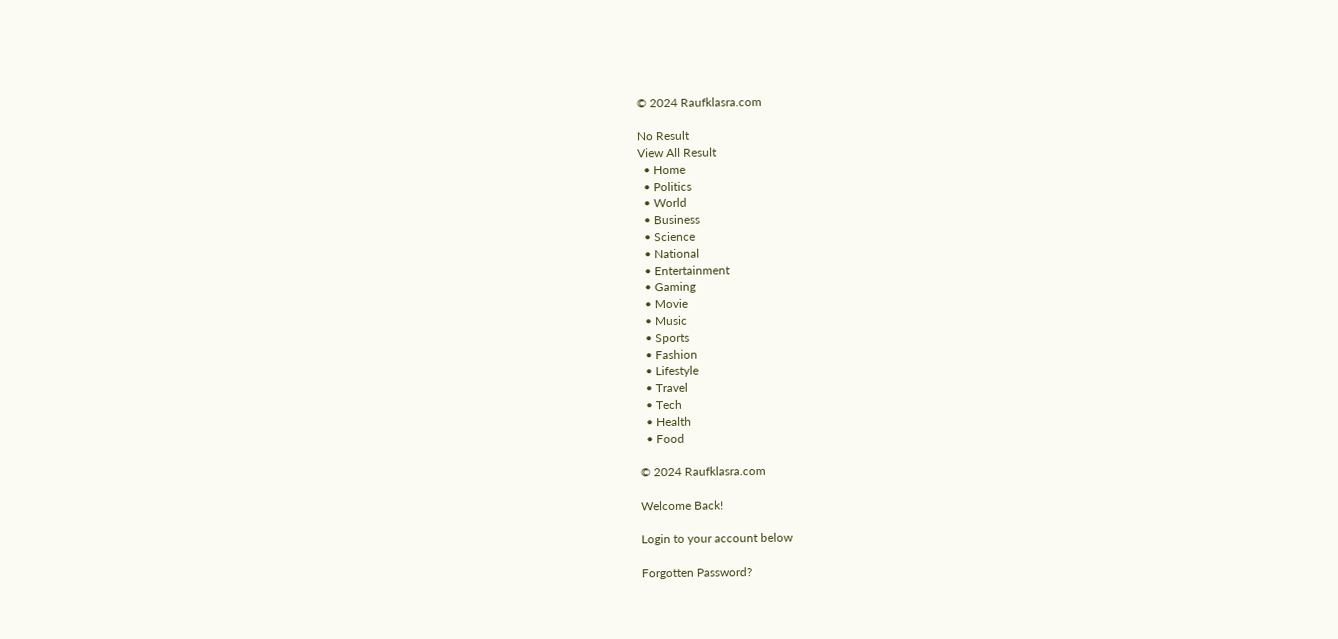© 2024 Raufklasra.com

No Result
View All Result
  • Home
  • Politics
  • World
  • Business
  • Science
  • National
  • Entertainment
  • Gaming
  • Movie
  • Music
  • Sports
  • Fashion
  • Lifestyle
  • Travel
  • Tech
  • Health
  • Food

© 2024 Raufklasra.com

Welcome Back!

Login to your account below

Forgotten Password?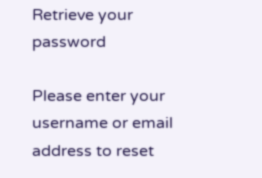Retrieve your password

Please enter your username or email address to reset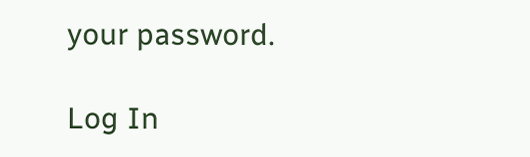your password.

Log In